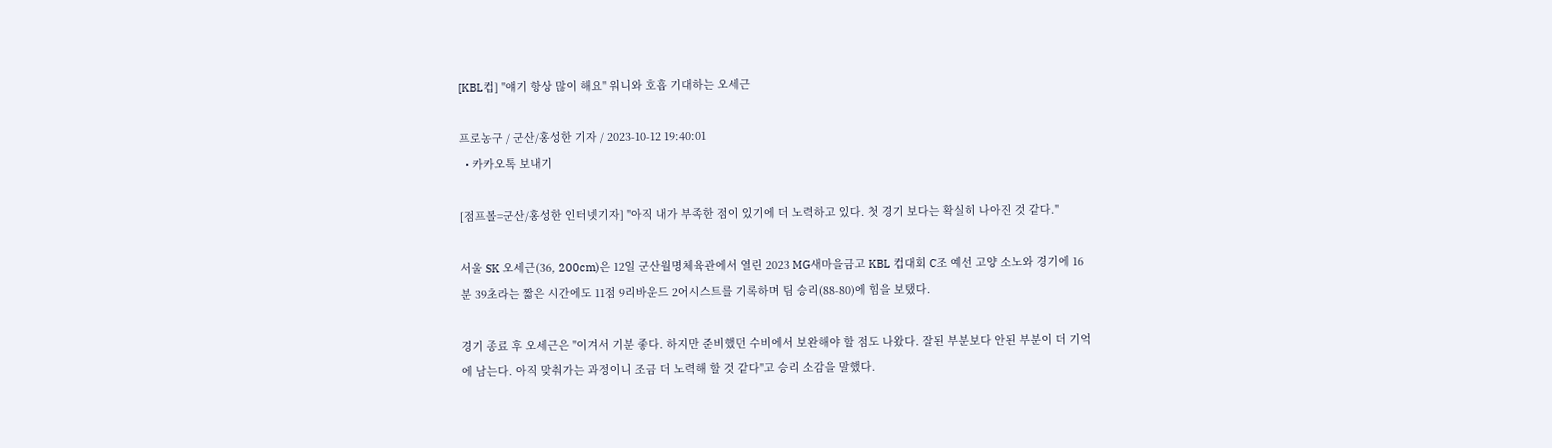[KBL컵] "얘기 항상 많이 해요" 워니와 호흡 기대하는 오세근

프로농구 / 군산/홍성한 기자 / 2023-10-12 19:40:01
  • 카카오톡 보내기

[점프볼=군산/홍성한 인터넷기자] "아직 내가 부족한 점이 있기에 더 노력하고 있다. 첫 경기 보다는 확실히 나아진 것 같다."

서울 SK 오세근(36, 200cm)은 12일 군산월명체육관에서 열린 2023 MG새마을금고 KBL 컵대회 C조 예선 고양 소노와 경기에 16분 39초라는 짧은 시간에도 11점 9리바운드 2어시스트를 기록하며 팀 승리(88-80)에 힘을 보탰다.

경기 종료 후 오세근은 "이겨서 기분 좋다. 하지만 준비했던 수비에서 보완해야 할 점도 나왔다. 잘된 부분보다 안된 부분이 더 기억에 남는다. 아직 맞춰가는 과정이니 조금 더 노력해 할 것 같다"고 승리 소감을 말했다.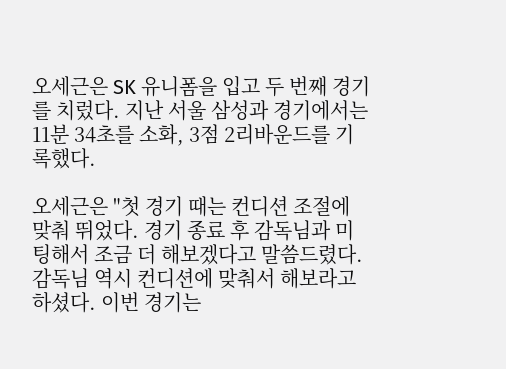오세근은 SK 유니폼을 입고 두 번째 경기를 치렀다. 지난 서울 삼성과 경기에서는 11분 34초를 소화, 3점 2리바운드를 기록했다.

오세근은 "첫 경기 때는 컨디션 조절에 맞춰 뛰었다. 경기 종료 후 감독님과 미팅해서 조금 더 해보겠다고 말씀드렸다. 감독님 역시 컨디션에 맞춰서 해보라고 하셨다. 이번 경기는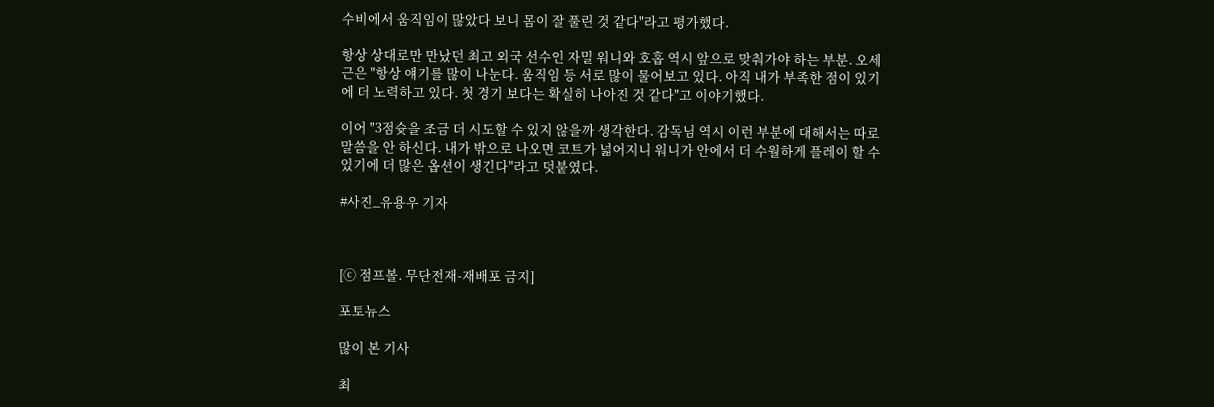수비에서 움직임이 많았다 보니 몸이 잘 풀린 것 같다"라고 평가했다.

항상 상대로만 만났던 최고 외국 선수인 자밀 워니와 호홉 역시 앞으로 맞춰가야 하는 부분. 오세근은 "항상 얘기를 많이 나눈다. 움직임 등 서로 많이 물어보고 있다. 아직 내가 부족한 점이 있기에 더 노력하고 있다. 첫 경기 보다는 확실히 나아진 것 같다"고 이야기했다.

이어 "3점슛을 조금 더 시도할 수 있지 않을까 생각한다. 감독님 역시 이런 부분에 대해서는 따로 말씀을 안 하신다. 내가 밖으로 나오면 코트가 넓어지니 워니가 안에서 더 수월하게 플레이 할 수 있기에 더 많은 옵션이 생긴다"라고 덧붙였다.

#사진_유용우 기자



[ⓒ 점프볼. 무단전재-재배포 금지]

포토뉴스

많이 본 기사

최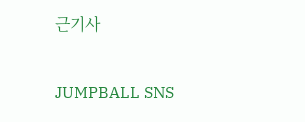근기사

JUMPBALL SNS